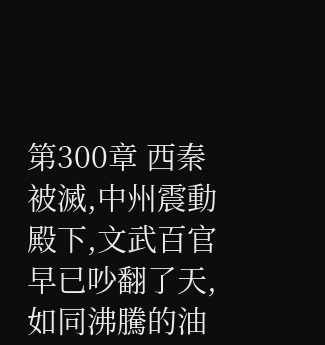第300章 西秦被滅,中州震動
殿下,文武百官早已吵翻了天,如同沸騰的油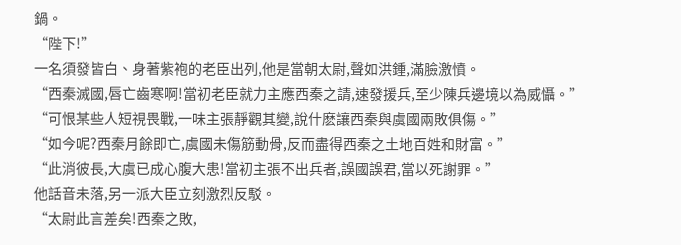鍋。
“陛下!”
一名須發皆白、身著紫袍的老臣出列,他是當朝太尉,聲如洪鍾,滿臉激憤。
“西秦滅國,唇亡齒寒啊!當初老臣就力主應西秦之請,速發援兵,至少陳兵邊境以為威懾。”
“可恨某些人短視畏戰,一味主張靜觀其變,說什麽讓西秦與虞國兩敗俱傷。”
“如今呢?西秦月餘即亡,虞國未傷筋動骨,反而盡得西秦之土地百姓和財富。”
“此消彼長,大虞已成心腹大患!當初主張不出兵者,誤國誤君,當以死謝罪。”
他話音未落,另一派大臣立刻激烈反駁。
“太尉此言差矣!西秦之敗,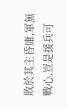敗於其主昏庸,軍無戰心,豈是援兵可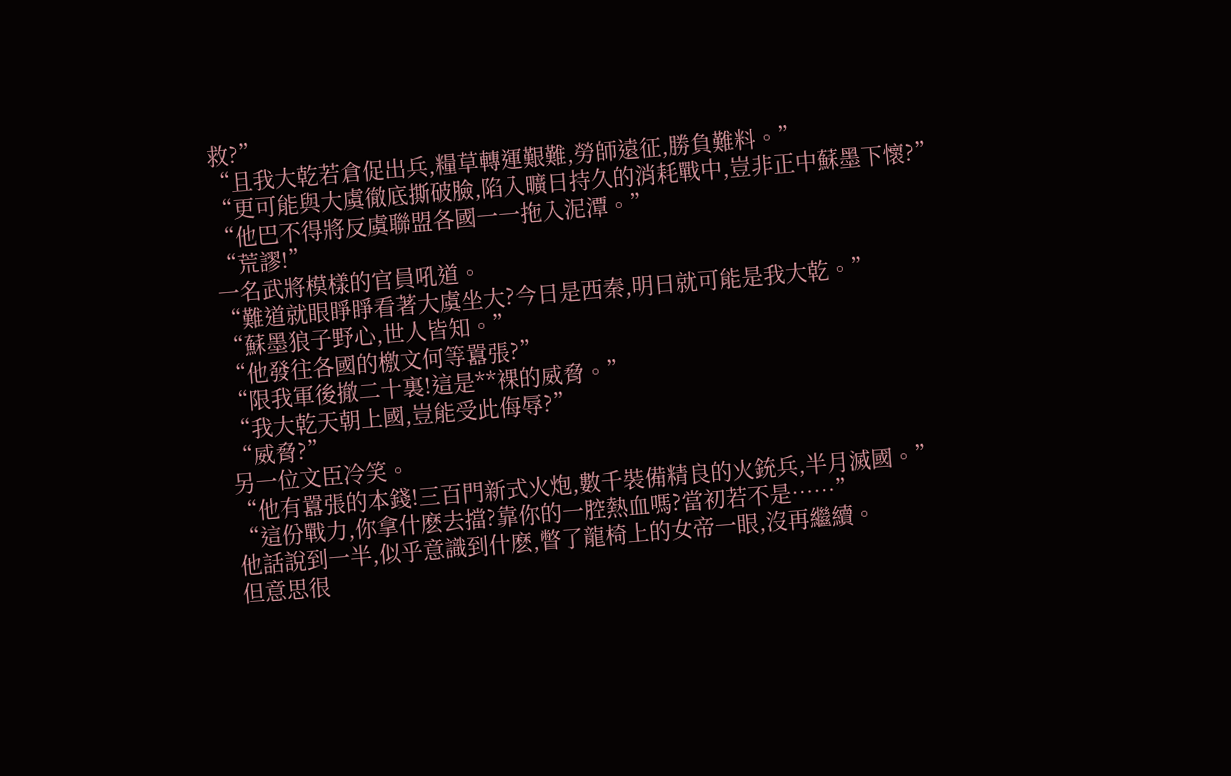救?”
“且我大乾若倉促出兵,糧草轉運艱難,勞師遠征,勝負難料。”
“更可能與大虞徹底撕破臉,陷入曠日持久的消耗戰中,豈非正中蘇墨下懷?”
“他巴不得將反虞聯盟各國一一拖入泥潭。”
“荒謬!”
一名武將模樣的官員吼道。
“難道就眼睜睜看著大虞坐大?今日是西秦,明日就可能是我大乾。”
“蘇墨狼子野心,世人皆知。”
“他發往各國的檄文何等囂張?”
“限我軍後撤二十裏!這是**裸的威脅。”
“我大乾天朝上國,豈能受此侮辱?”
“威脅?”
另一位文臣冷笑。
“他有囂張的本錢!三百門新式火炮,數千裝備精良的火銃兵,半月滅國。”
“這份戰力,你拿什麽去擋?靠你的一腔熱血嗎?當初若不是……”
他話說到一半,似乎意識到什麽,瞥了龍椅上的女帝一眼,沒再繼續。
但意思很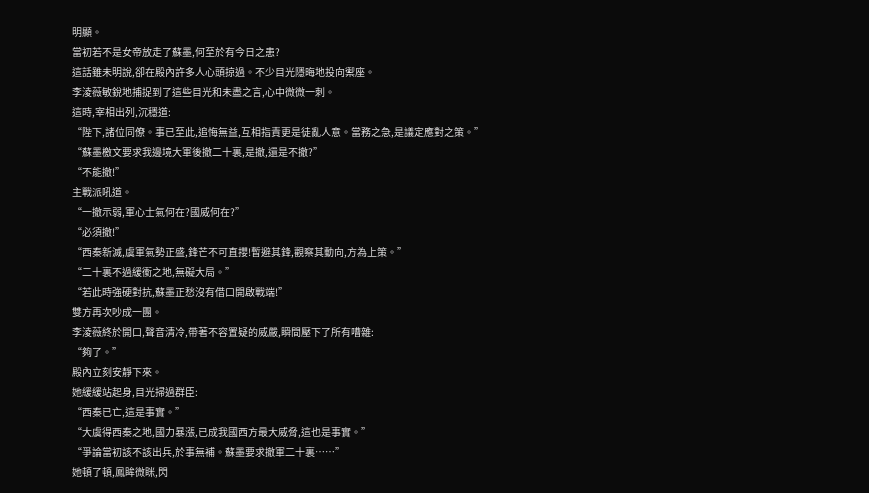明顯。
當初若不是女帝放走了蘇墨,何至於有今日之患?
這話雖未明說,卻在殿內許多人心頭掠過。不少目光隱晦地投向禦座。
李淩薇敏銳地捕捉到了這些目光和未盡之言,心中微微一刺。
這時,宰相出列,沉穩道:
“陛下,諸位同僚。事已至此,追悔無益,互相指責更是徒亂人意。當務之急,是議定應對之策。”
“蘇墨檄文要求我邊境大軍後撤二十裏,是撤,還是不撤?”
“不能撤!”
主戰派吼道。
“一撤示弱,軍心士氣何在?國威何在?”
“必須撤!”
“西秦新滅,虞軍氣勢正盛,鋒芒不可直攖!暫避其鋒,觀察其動向,方為上策。”
“二十裏不過緩衝之地,無礙大局。”
“若此時強硬對抗,蘇墨正愁沒有借口開啟戰端!”
雙方再次吵成一團。
李淩薇終於開口,聲音清冷,帶著不容置疑的威嚴,瞬間壓下了所有嘈雜:
“夠了。”
殿內立刻安靜下來。
她緩緩站起身,目光掃過群臣:
“西秦已亡,這是事實。”
“大虞得西秦之地,國力暴漲,已成我國西方最大威脅,這也是事實。”
“爭論當初該不該出兵,於事無補。蘇墨要求撤軍二十裏……”
她頓了頓,鳳眸微眯,閃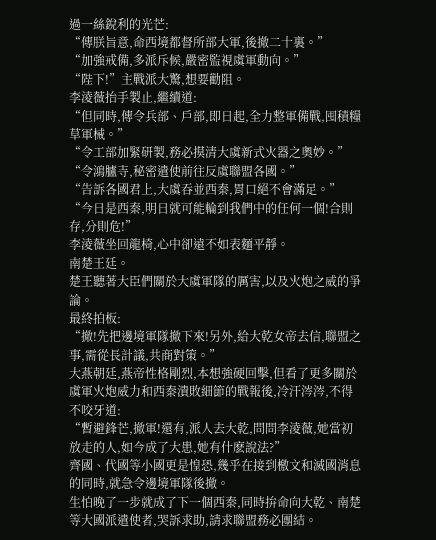過一絲銳利的光芒:
“傳朕旨意,命西境都督所部大軍,後撤二十裏。”
“加強戒備,多派斥候,嚴密監視虞軍動向。”
“陛下!”主戰派大驚,想要勸阻。
李淩薇抬手製止,繼續道:
“但同時,傳令兵部、戶部,即日起,全力整軍備戰,囤積糧草軍械。”
“令工部加緊研製,務必摸清大虞新式火器之奧妙。”
“令鴻臚寺,秘密遣使前往反虞聯盟各國。”
“告訴各國君上,大虞吞並西秦,胃口絕不會滿足。”
“今日是西秦,明日就可能輪到我們中的任何一個!合則存,分則危!”
李淩薇坐回龍椅,心中卻遠不如表麵平靜。
南楚王廷。
楚王聽著大臣們關於大虞軍隊的厲害,以及火炮之威的爭論。
最終拍板:
“撤!先把邊境軍隊撤下來!另外,給大乾女帝去信,聯盟之事,需從長計議,共商對策。”
大燕朝廷,燕帝性格剛烈,本想強硬回擊,但看了更多關於虞軍火炮威力和西秦潰敗細節的戰報後,冷汗涔涔,不得不咬牙道:
“暫避鋒芒,撤軍!還有,派人去大乾,問問李淩薇,她當初放走的人,如今成了大患,她有什麽說法?”
齊國、代國等小國更是惶恐,幾乎在接到檄文和滅國消息的同時,就急令邊境軍隊後撤。
生怕晚了一步就成了下一個西秦,同時拚命向大乾、南楚等大國派遣使者,哭訴求助,請求聯盟務必團結。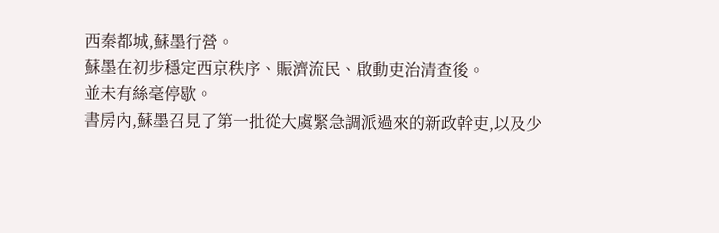西秦都城,蘇墨行營。
蘇墨在初步穩定西京秩序、賑濟流民、啟動吏治清查後。
並未有絲毫停歇。
書房內,蘇墨召見了第一批從大虞緊急調派過來的新政幹吏,以及少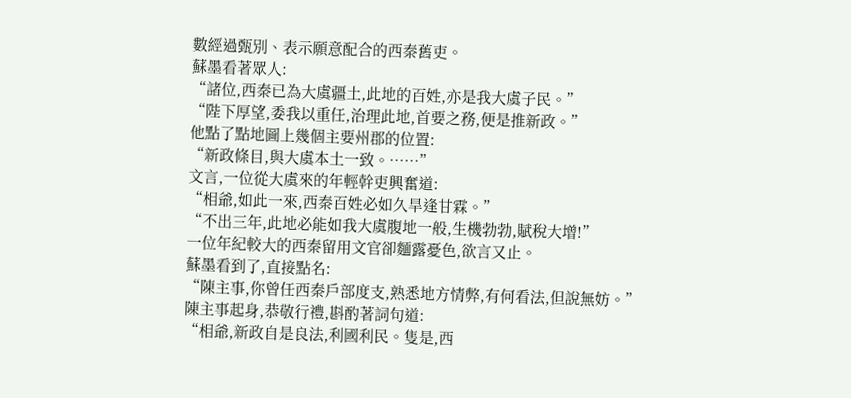數經過甄別、表示願意配合的西秦舊吏。
蘇墨看著眾人:
“諸位,西秦已為大虞疆土,此地的百姓,亦是我大虞子民。”
“陛下厚望,委我以重任,治理此地,首要之務,便是推新政。”
他點了點地圖上幾個主要州郡的位置:
“新政條目,與大虞本土一致。……”
文言,一位從大虞來的年輕幹吏興奮道:
“相爺,如此一來,西秦百姓必如久旱逢甘霖。”
“不出三年,此地必能如我大虞腹地一般,生機勃勃,賦稅大增!”
一位年紀較大的西秦留用文官卻麵露憂色,欲言又止。
蘇墨看到了,直接點名:
“陳主事,你曾任西秦戶部度支,熟悉地方情弊,有何看法,但說無妨。”
陳主事起身,恭敬行禮,斟酌著詞句道:
“相爺,新政自是良法,利國利民。隻是,西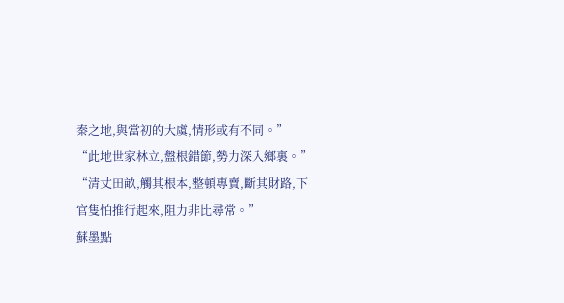秦之地,與當初的大虞,情形或有不同。”
“此地世家林立,盤根錯節,勢力深入鄉裏。”
“清丈田畝,觸其根本,整頓專賣,斷其財路,下官隻怕推行起來,阻力非比尋常。”
蘇墨點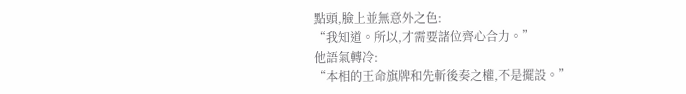點頭,臉上並無意外之色:
“我知道。所以,才需要諸位齊心合力。”
他語氣轉冷:
“本相的王命旗牌和先斬後奏之權,不是擺設。”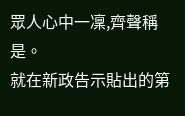眾人心中一凜,齊聲稱是。
就在新政告示貼出的第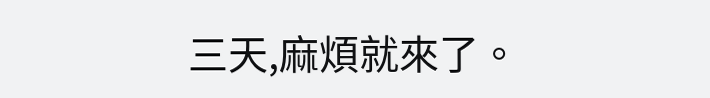三天,麻煩就來了。